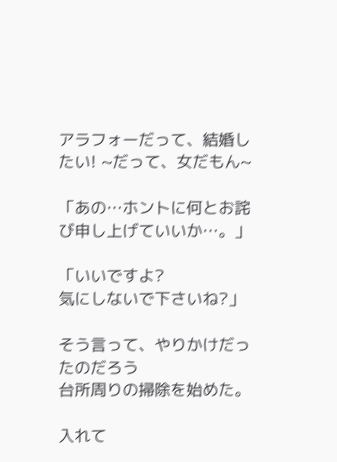アラフォーだって、結婚したい! ~だって、女だもん~

「あの…ホントに何とお詫び申し上げていいか…。」

「いいですよ?
気にしないで下さいね?」

そう言って、やりかけだったのだろう
台所周りの掃除を始めた。

入れて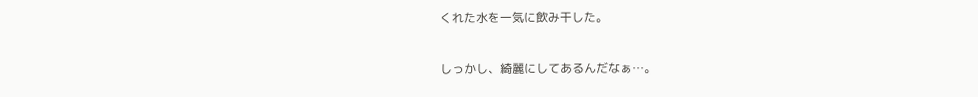くれた水を一気に飲み干した。

しっかし、綺麗にしてあるんだなぁ…。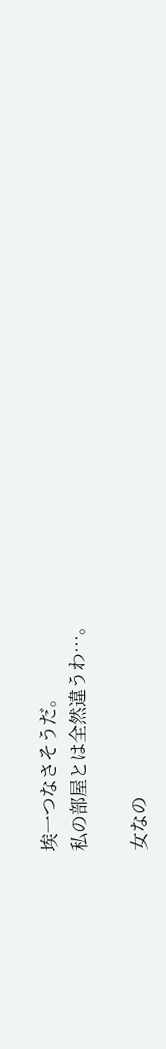埃一つなさそうだ。
私の部屋とは全然違うわ…。

女なの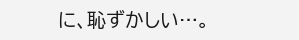に、恥ずかしい…。